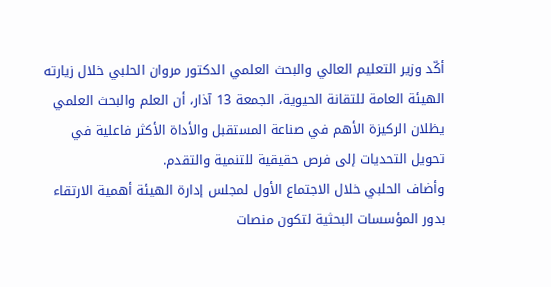أكّد وزير التعليم العالي والبحث العلمي الدكتور مروان الحلبي خلال زيارته الهيئة العامة للتقانة الحيوية، الجمعة 13 آذار، أن العلم والبحث العلمي يظلان الركيزة الأهم في صناعة المستقبل والأداة الأكثر فاعلية في تحويل التحديات إلى فرص حقيقية للتنمية والتقدم.
وأضاف الحلبي خلال الاجتماع الأول لمجلس إدارة الهيئة أهمية الارتقاء بدور المؤسسات البحثية لتكون منصات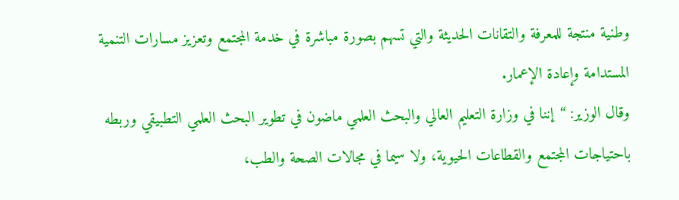وطنية منتجة للمعرفة والتقانات الحديثة والتي تسهم بصورة مباشرة في خدمة المجتمع وتعزيز مسارات التنمية المستدامة وإعادة الإعمار.
وقال الوزير: “إننا في وزارة التعليم العالي والبحث العلمي ماضون في تطوير البحث العلمي التطبيقي وربطه باحتياجات المجتمع والقطاعات الحيوية، ولا سيما في مجالات الصحة والطب،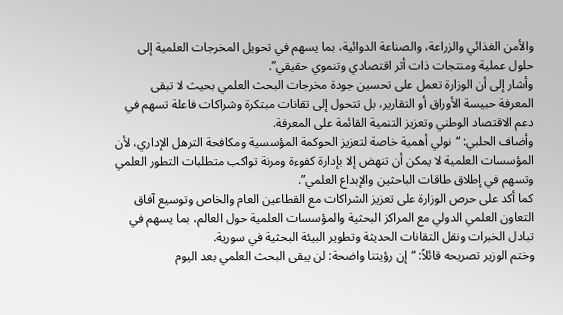والأمن الغذائي والزراعة، والصناعة الدوائية، بما يسهم في تحويل المخرجات العلمية إلى حلول عملية ومنتجات ذات أثر اقتصادي وتنموي حقيقي”.
وأشار إلى أن الوزارة تعمل على تحسين جودة مخرجات البحث العلمي بحيث لا تبقى المعرفة حبيسة الأوراق أو التقارير، بل تتحول إلى تقانات مبتكرة وشراكات فاعلة تسهم في دعم الاقتصاد الوطني وتعزيز التنمية القائمة على المعرفة.
وأضاف الحلبي: “نولي أهمية خاصة لتعزيز الحوكمة المؤسسية ومكافحة الترهل الإداري، لأن المؤسسات العلمية لا يمكن أن تنهض إلا بإدارة كفوءة ومرنة تواكب متطلبات التطور العلمي وتسهم في إطلاق طاقات الباحثين والإبداع العلمي”.
كما أكد على حرص الوزارة على تعزيز الشراكات مع القطاعين العام والخاص وتوسيع آفاق التعاون العلمي الدولي مع المراكز البحثية والمؤسسات العلمية حول العالم، بما يسهم في تبادل الخبرات ونقل التقانات الحديثة وتطوير البيئة البحثية في سورية.
وختم الوزير تصريحه قائلاً: “إن رؤيتنا واضحة: لن يبقى البحث العلمي بعد اليوم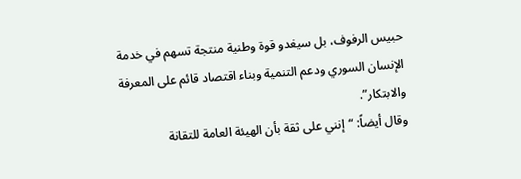حبيس الرفوف، بل سيغدو قوة وطنية منتجة تسهم في خدمة الإنسان السوري ودعم التنمية وبناء اقتصاد قائم على المعرفة والابتكار”.
وقال أيضاً: “إنني على ثقة بأن الهيئة العامة للتقانة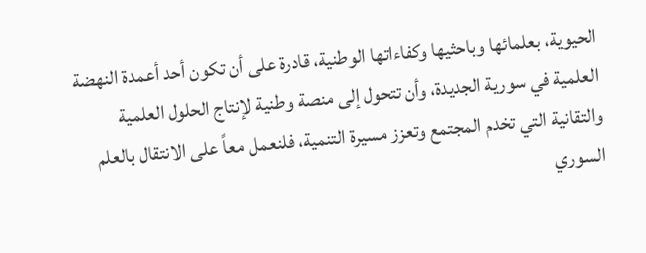الحيوية، بعلمائها وباحثيها وكفاءاتها الوطنية، قادرة على أن تكون أحد أعمدة النهضة العلمية في سورية الجديدة، وأن تتحول إلى منصة وطنية لإنتاج الحلول العلمية والتقانية التي تخدم المجتمع وتعزز مسيرة التنمية، فلنعمل معاً على الانتقال بالعلم السوري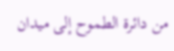من دائرة الطموح إلى ميدان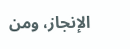الإنجاز، ومن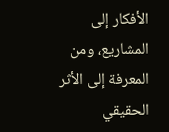الأفكار إلى المشاريع، ومن المعرفة إلى الأثر الحقيقي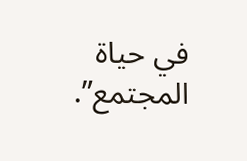في حياة المجتمع”.